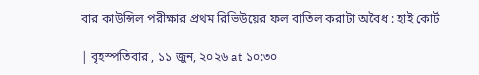বার কাউন্সিল পরীক্ষার প্রথম রিভিউয়ের ফল বাতিল করাটা অবৈধ : হাই কোর্ট

| বৃহস্পতিবার , ১১ জুন, ২০২৬ at ১০:৩০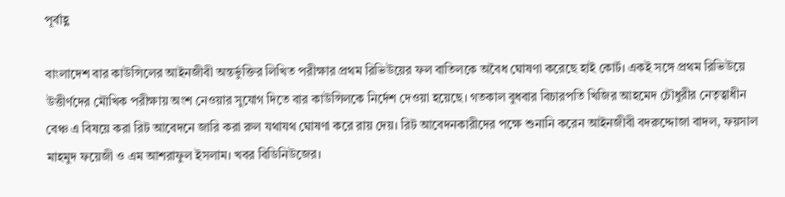পূর্বাহ্ণ

বাংলাদেশ বার কাউন্সিলের আইনজীবী অন্তর্ভুক্তির লিখিত পরীক্ষার প্রথম রিভিউয়ের ফল বাতিলকে অবৈধ ঘোষণা করেছে হাই কোর্ট। একই সঙ্গে প্রথম রিভিউয়ে উত্তীর্ণদের মৌখিক পরীক্ষায় অংশ নেওয়ার সুযোগ দিতে বার কাউন্সিলকে নির্দেশ দেওয়া হয়েছে। গতকাল বুধবার বিচারপতি খিজির আহমেদ চৌধুরীর নেতৃত্বাধীন বেঞ্চ এ বিষয়ে করা রিট আবেদনে জারি করা রুল যথাযথ ঘোষণা করে রায় দেয়। রিট আবেদনকারীদের পক্ষে শুনানি করেন আইনজীবী বদরুদ্দোজা বাদল, ফয়সাল মাহমুদ ফয়েজী ও এম আশরাফুল ইসলাম। খবর বিডিনিউজের।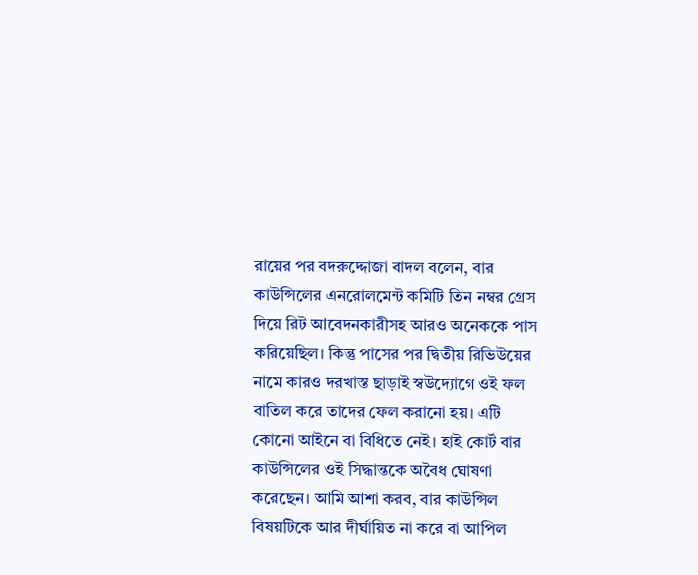রায়ের পর বদরুদ্দোজা বাদল বলেন, বার কাউন্সিলের এনরোলমেন্ট কমিটি তিন নম্বর গ্রেস দিয়ে রিট আবেদনকারীসহ আরও অনেককে পাস করিয়েছিল। কিন্তু পাসের পর দ্বিতীয় রিভিউয়ের নামে কারও দরখাস্ত ছাড়াই স্বউদ্যোগে ওই ফল বাতিল করে তাদের ফেল করানো হয়। এটি কোনো আইনে বা বিধিতে নেই। হাই কোর্ট বার কাউন্সিলের ওই সিদ্ধান্তকে অবৈধ ঘোষণা করেছেন। আমি আশা করব, বার কাউন্সিল বিষয়টিকে আর দীর্ঘায়িত না করে বা আপিল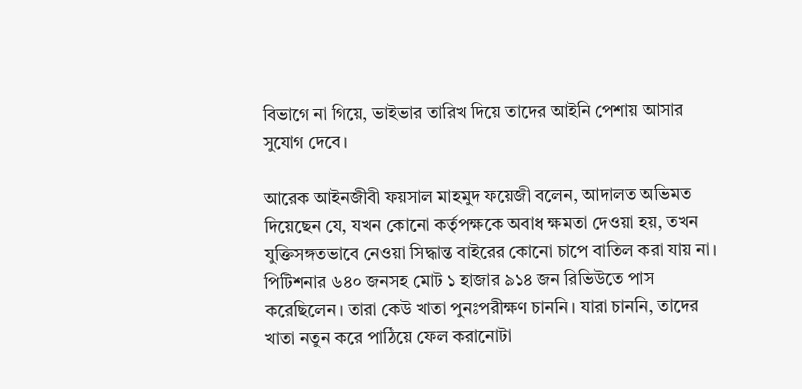বিভাগে না গিয়ে, ভাইভার তারিখ দিয়ে তাদের আইনি পেশায় আসার সুযোগ দেবে।

আরেক আইনজীবী ফয়সাল মাহমুদ ফয়েজী বলেন, আদালত অভিমত দিয়েছেন যে, যখন কোনো কর্তৃপক্ষকে অবাধ ক্ষমতা দেওয়া হয়, তখন যুক্তিসঙ্গতভাবে নেওয়া সিদ্ধান্ত বাইরের কোনো চাপে বাতিল করা যায় না। পিটিশনার ৬৪০ জনসহ মোট ১ হাজার ৯১৪ জন রিভিউতে পাস করেছিলেন। তারা কেউ খাতা পুনঃপরীক্ষণ চাননি। যারা চাননি, তাদের খাতা নতুন করে পাঠিয়ে ফেল করানোটা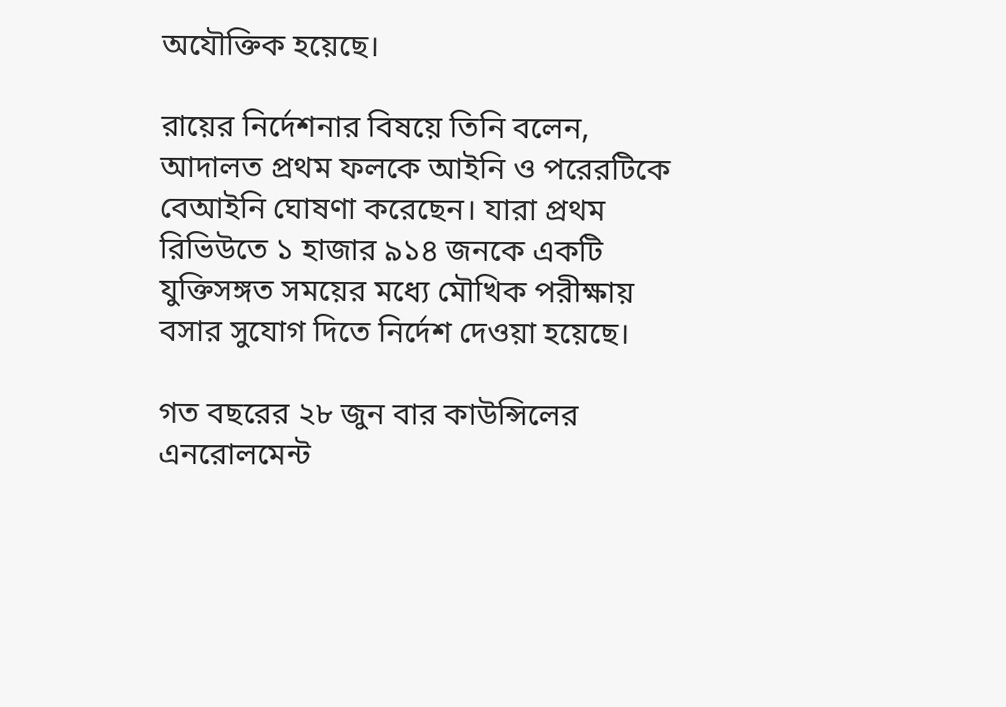অযৌক্তিক হয়েছে।

রায়ের নির্দেশনার বিষয়ে তিনি বলেন, আদালত প্রথম ফলকে আইনি ও পরেরটিকে বেআইনি ঘোষণা করেছেন। যারা প্রথম রিভিউতে ১ হাজার ৯১৪ জনকে একটি যুক্তিসঙ্গত সময়ের মধ্যে মৌখিক পরীক্ষায় বসার সুযোগ দিতে নির্দেশ দেওয়া হয়েছে।

গত বছরের ২৮ জুন বার কাউন্সিলের এনরোলমেন্ট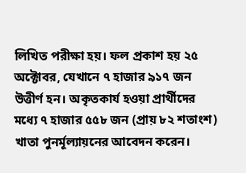লিখিত পরীক্ষা হয়। ফল প্রকাশ হয় ২৫ অক্টোবর, যেখানে ৭ হাজার ৯১৭ জন উত্তীর্ণ হন। অকৃতকার্য হওয়া প্রার্থীদের মধ্যে ৭ হাজার ৫৫৮ জন (প্রায় ৮২ শতাংশ) খাতা পুনর্মূল্যায়নের আবেদন করেন।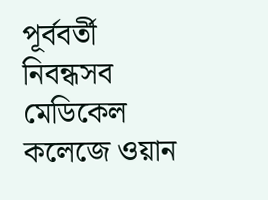পূর্ববর্তী নিবন্ধসব মেডিকেল কলেজে ওয়ান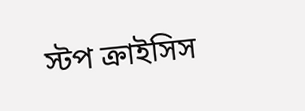স্টপ ক্রাইসিস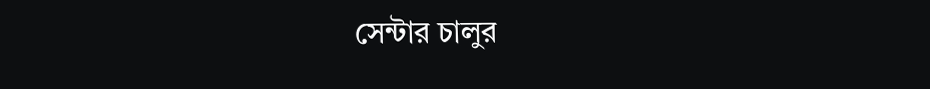সেন্টার চালুর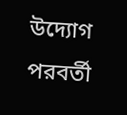উদ্যোগ
পরবর্তী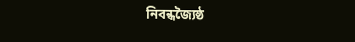নিবন্ধজ্যৈষ্ঠ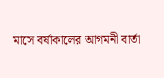মাসে বর্ষাকালের আগমনী বার্তা